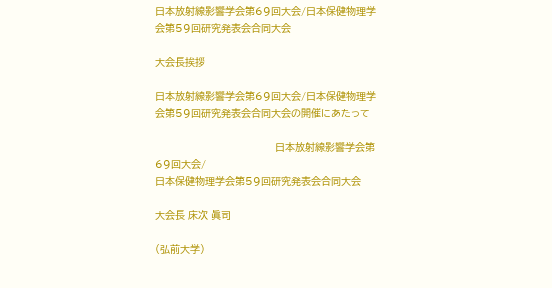日本放射線影響学会第69回大会/日本保健物理学会第59回研究発表会合同大会

大会長挨拶

日本放射線影響学会第69回大会/日本保健物理学会第59回研究発表会合同大会の開催にあたって

                                        日本放射線影響学会第69回大会/
日本保健物理学会第59回研究発表会合同大会

大会長 床次 眞司

(弘前大学)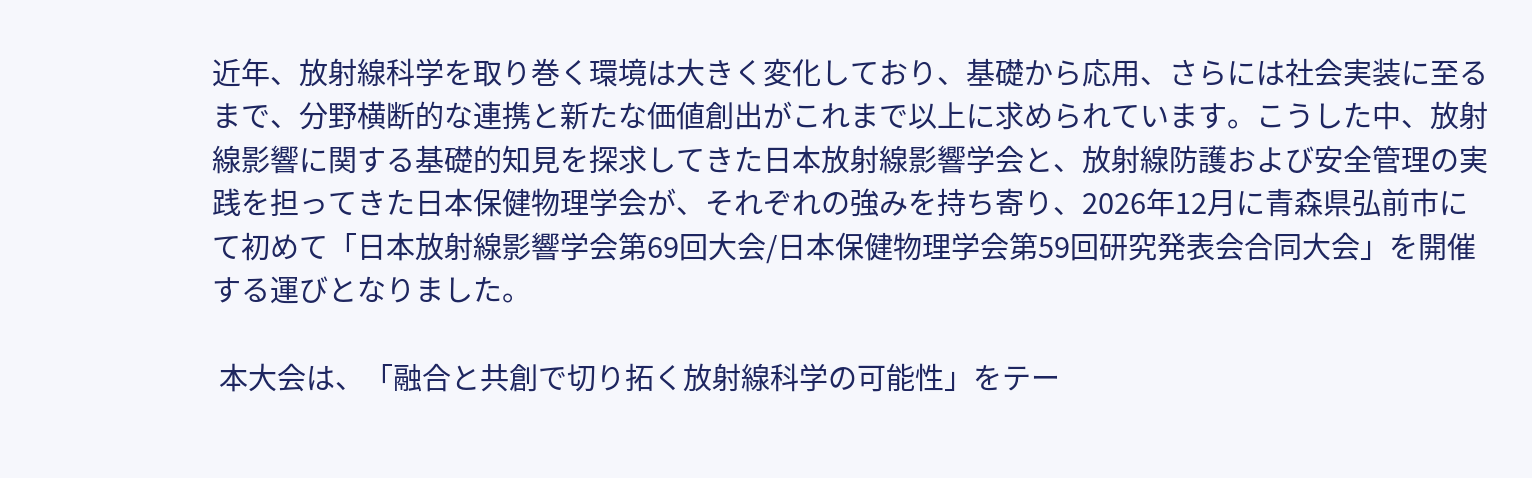近年、放射線科学を取り巻く環境は大きく変化しており、基礎から応用、さらには社会実装に至るまで、分野横断的な連携と新たな価値創出がこれまで以上に求められています。こうした中、放射線影響に関する基礎的知見を探求してきた日本放射線影響学会と、放射線防護および安全管理の実践を担ってきた日本保健物理学会が、それぞれの強みを持ち寄り、2026年12月に青森県弘前市にて初めて「日本放射線影響学会第69回大会/日本保健物理学会第59回研究発表会合同大会」を開催する運びとなりました。

 本大会は、「融合と共創で切り拓く放射線科学の可能性」をテー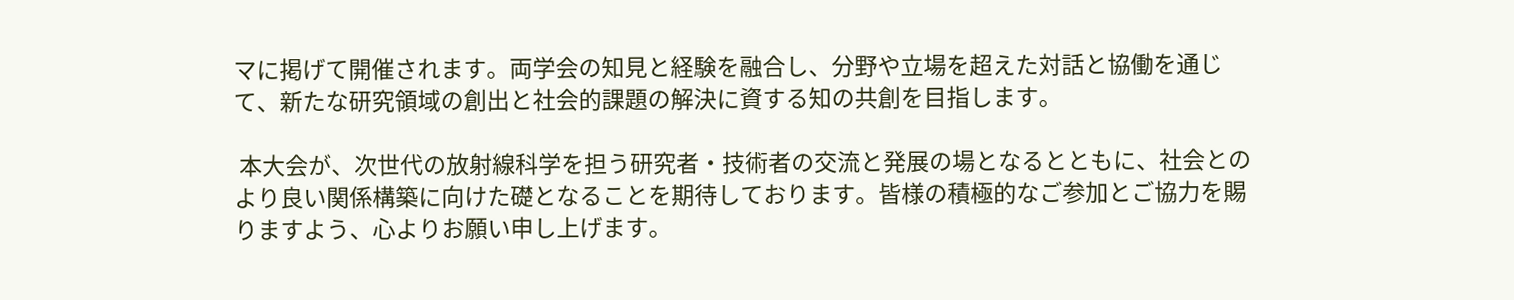マに掲げて開催されます。両学会の知見と経験を融合し、分野や立場を超えた対話と協働を通じて、新たな研究領域の創出と社会的課題の解決に資する知の共創を目指します。

 本大会が、次世代の放射線科学を担う研究者・技術者の交流と発展の場となるとともに、社会とのより良い関係構築に向けた礎となることを期待しております。皆様の積極的なご参加とご協力を賜りますよう、心よりお願い申し上げます。